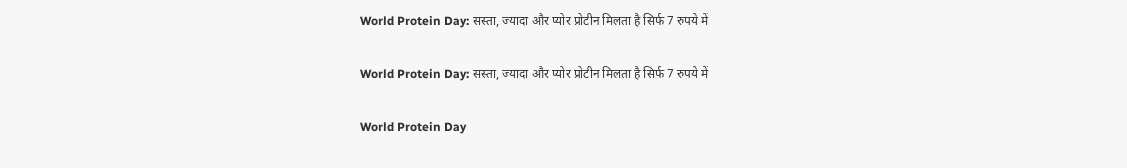World Protein Day: सस्ता, ज्यादा और प्योर प्रोटीन मिलता है सिर्फ 7 रुपये में

World Protein Day: सस्ता, ज्यादा और प्योर प्रोटीन मिलता है सिर्फ 7 रुपये में

World Protein Day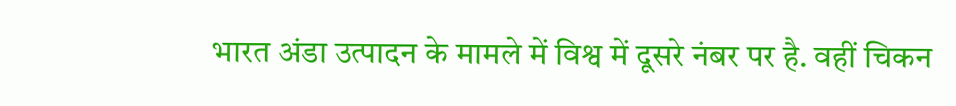भारत अंडा उत्पादन के मामले में विश्व में दूसरे नंबर पर है. वहीं चिकन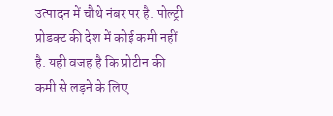उत्पादन में चौथे नंबर पर है. पोल्ट्री प्रोडक्ट की देश में कोई कमी नहीं है. यही वजह है कि प्रोटीन की कमी से लड़ने के लिए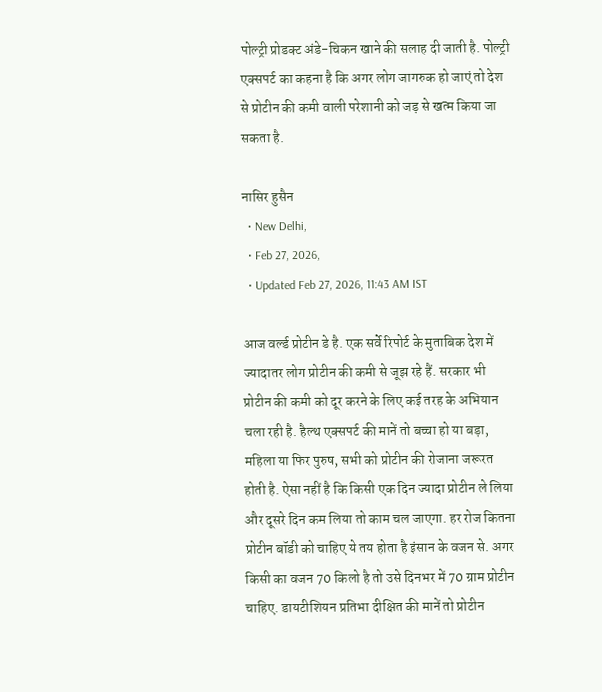पोल्ट्री प्रोडक्ट अंडे-चिकन खाने की सलाह दी जाती है. पोल्ट्री एक्सपर्ट का कहना है कि अगर लोग जागरुक हो जाएं तो देश से प्रोटीन की कमी वाली परेशानी को जड़ से खत्म किया जा सकता है.

नासि‍र हुसैन
  • New Delhi,
  • Feb 27, 2026,
  • Updated Feb 27, 2026, 11:43 AM IST

आज वर्ल्ड प्रोटीन डे है. एक सर्वे रिपोर्ट के मुताबिक देश में ज्यादातर लोग प्रोटीन की कमी से जूझ रहे हैं. सरकार भी प्रोटीन की कमी को दूर करने के लिए कई तरह के अभि‍यान चला रही है. हैल्थ एक्सपर्ट की मानें तो बच्चा हो या बड़ा, महिला या फिर पुरुष, सभी को प्रोटीन की रोजाना जरूरत होती है. ऐसा नहीं है कि किसी एक दिन ज्यादा प्रोटीन ले लिया और दूसरे दिन कम लिया तो काम चल जाएगा. हर रोज कितना प्रोटीन बॉडी को चाहिए ये तय होता है इंसान के वजन से. अगर किसी का वजन 70 किलो है तो उसे दिनभर में 70 ग्राम प्रोटीन चाहिए. डायटीशियन प्रतिभा दीक्षित की मानें तो प्रोटीन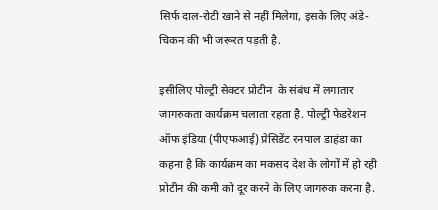सिर्फ दाल-रोटी खाने से नहीं मिलेगा, इसके लिए अंडे-चिकन की भी जरूरत पड़ती है.

इसीलिए पोल्ट्री सेक्टर प्रोटीन  के संबंध में लगातार जागरुकता कार्यक्रम चलाता रहता है. पोल्ट्री फेडरेशन ऑफ इंडिया (पीएफआई) प्रेसिडेंट रनपाल डाहंडा का कहना है कि कार्यक्रम का मकसद देश के लोगों में हो रही प्रोटीन की कमी को दूर करने के लिए जागरुक करना है.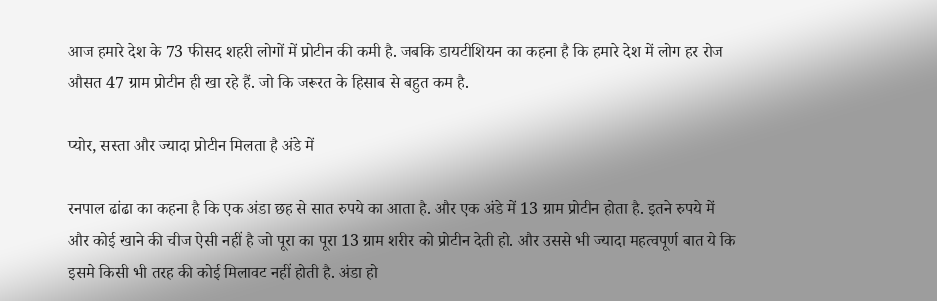आज हमारे देश के 73 फीसद शहरी लोगों में प्रोटीन की कमी है. जबकि डायटीशियन का कहना है कि हमारे देश में लोग हर रोज औसत 47 ग्राम प्रोटीन ही खा रहे हैं. जो कि जरूरत के हिसाब से बहुत कम है.

प्योर, सस्ता और ज्यादा प्रोटीन मिलता है अंडे में

रनपाल ढांढा का कहना है कि एक अंडा छह से सात रुपये का आता है. और एक अंडे में 13 ग्राम प्रोटीन होता है. इतने रुपये में और कोई खाने की चीज ऐसी नहीं है जो पूरा का पूरा 13 ग्राम शरीर को प्रोटीन देती हो. और उससे भी ज्यादा महत्वपूर्ण बात ये कि इसमे किसी भी तरह की कोई मिलावट नहीं होती है. अंडा हो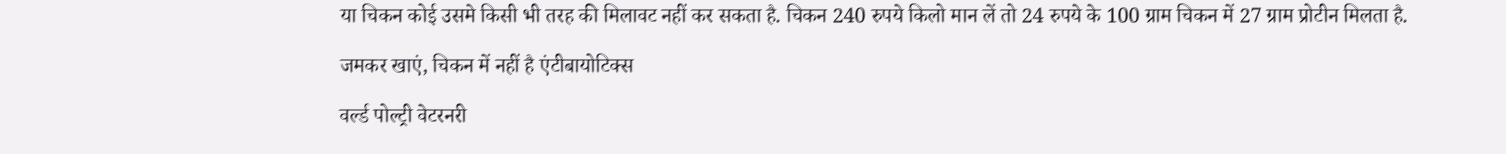या चिकन कोई उसमे किसी भी तरह की मिलावट नहीं कर सकता है. चिकन 240 रुपये किलो मान लें तो 24 रुपये के 100 ग्राम चिकन में 27 ग्राम प्रोटीन मिलता है.

जमकर खाएं, चिकन में नहीं है एंटीबायोटिक्स

वर्ल्ड पोल्ट्री वेटरनरी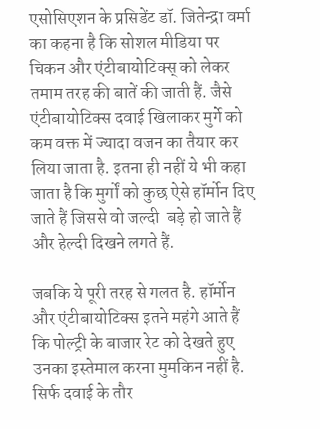एसोसिएशन के प्रसिडेंट डॉ. जितेन्द्रा वर्मा का कहना है कि सोशल मीडिया पर चिकन और एंटीबायोटिक्स् को लेकर तमाम तरह की बातें की जाती हैं. जैसे एंटीबायोटिक्स दवाई खिलाकर मुर्गे को कम वक्त में ज्यादा वजन का तैयार कर लिया जाता है. इतना ही नहीं ये भी कहा जाता है कि मुर्गों को कुछ ऐसे हॉर्मोन दिए जाते हैं जिससे वो जल्दी  बड़े हो जाते हैं और हेल्दी दिखने लगते हैं.

जबकि ये पूरी तरह से गलत है. हॉर्मोन और एंटीबायोटिक्स इतने महंगे आते हैं कि पोल्ट्री के बाजार रेट को देखते हुए उनका इस्तेमाल करना मुमकिन नहीं है. सिर्फ दवाई के तौर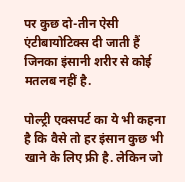पर कुछ दो-तीन ऐसी एंटीबायोटिक्स दी जाती हैं जिनका इंसानी शरीर से कोई मतलब नहीं है.

पोल्ट्री एक्सपर्ट का ये भी कहना है कि वैसे तो हर इंसान कुछ भी खाने के लिए फ्री है. लेकिन जो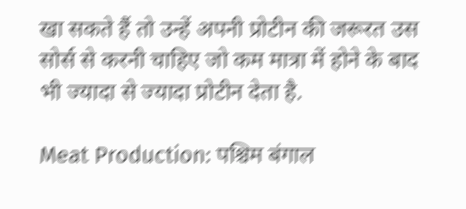खा सकते हैं तो उन्हें अपनी प्रोटीन की जरूरत उस सोर्स से करनी चाहिए जो कम मात्रा में होने के बाद भी ज्यादा से ज्यादा प्रोटीन देता है.

Meat Production: पश्च‍िम बंगाल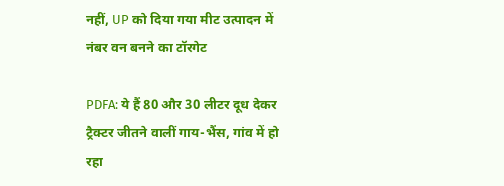नहीं, UP को द‍िया गया मीट उत्पादन में नंबर वन बनने का टॉरगेट

PDFA: ये हैं 80 और 30 लीटर दूध देकर ट्रैक्टर जीतने वालीं गाय-भैंस, गांव में हो रहा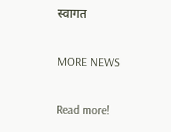स्वागत

MORE NEWS

Read more!